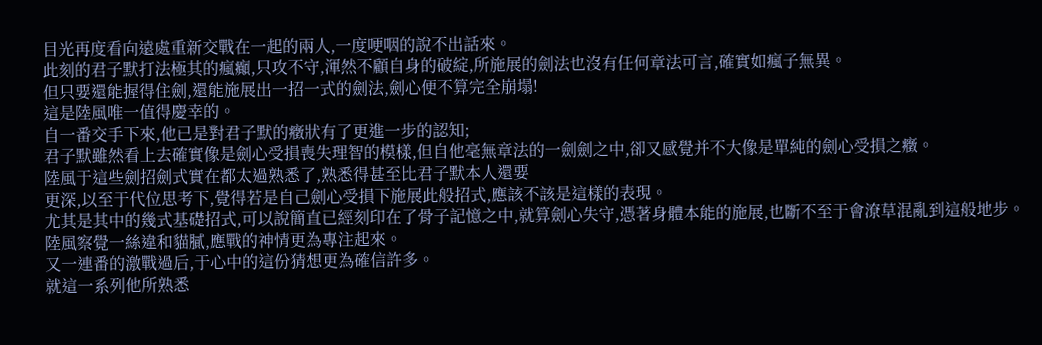目光再度看向遠處重新交戰在一起的兩人,一度哽咽的說不出話來。
此刻的君子默打法極其的瘋癲,只攻不守,渾然不顧自身的破綻,所施展的劍法也沒有任何章法可言,確實如瘋子無異。
但只要還能握得住劍,還能施展出一招一式的劍法,劍心便不算完全崩塌!
這是陸風唯一值得慶幸的。
自一番交手下來,他已是對君子默的癥狀有了更進一步的認知;
君子默雖然看上去確實像是劍心受損喪失理智的模樣,但自他毫無章法的一劍劍之中,卻又感覺并不大像是單純的劍心受損之癥。
陸風于這些劍招劍式實在都太過熟悉了,熟悉得甚至比君子默本人還要
更深,以至于代位思考下,覺得若是自己劍心受損下施展此般招式,應該不該是這樣的表現。
尤其是其中的幾式基礎招式,可以說簡直已經刻印在了骨子記憶之中,就算劍心失守,憑著身體本能的施展,也斷不至于會潦草混亂到這般地步。
陸風察覺一絲違和貓膩,應戰的神情更為專注起來。
又一連番的激戰過后,于心中的這份猜想更為確信許多。
就這一系列他所熟悉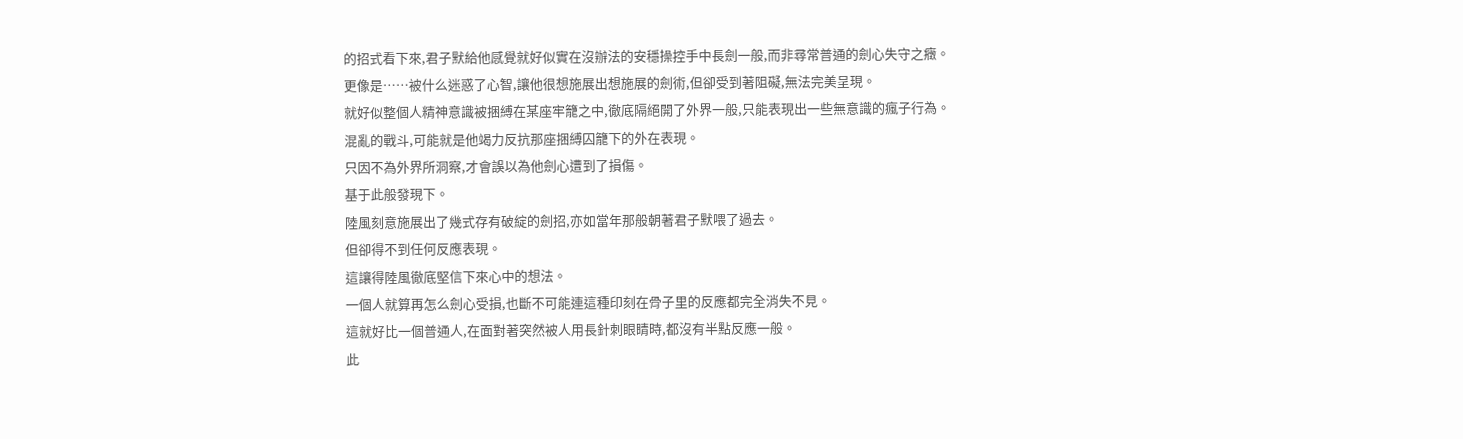的招式看下來,君子默給他感覺就好似實在沒辦法的安穩操控手中長劍一般,而非尋常普通的劍心失守之癥。
更像是……被什么迷惑了心智,讓他很想施展出想施展的劍術,但卻受到著阻礙,無法完美呈現。
就好似整個人精神意識被捆縛在某座牢籠之中,徹底隔絕開了外界一般,只能表現出一些無意識的瘋子行為。
混亂的戰斗,可能就是他竭力反抗那座捆縛囚籠下的外在表現。
只因不為外界所洞察,才會誤以為他劍心遭到了損傷。
基于此般發現下。
陸風刻意施展出了幾式存有破綻的劍招,亦如當年那般朝著君子默喂了過去。
但卻得不到任何反應表現。
這讓得陸風徹底堅信下來心中的想法。
一個人就算再怎么劍心受損,也斷不可能連這種印刻在骨子里的反應都完全消失不見。
這就好比一個普通人,在面對著突然被人用長針刺眼睛時,都沒有半點反應一般。
此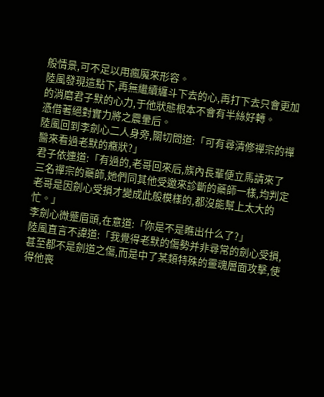般情景,可不足以用瘋魔來形容。
陸風發現這點下,再無繼續纏斗下去的心,再打下去只會更加的消磨君子默的心力,于他狀態根本不會有半絲好轉。
憑借著絕對實力將之震暈后。
陸風回到李劍心二人身旁,關切問道:「可有尋清修禪宗的禪醫來看過老默的癥狀?」
君子依連道:「有過的,老哥回來后,族內長輩便立馬請來了三名禪宗的藥師,她們同其他受邀來診斷的藥師一樣,均判定老哥是因劍心受損才變成此般模樣的,都沒能幫上太大的忙。」
李劍心微蹙眉頭,在意道:「你是不是瞧出什么了?」
陸風直言不諱道:「我覺得老默的傷勢并非尋常的劍心受損,甚至都不是劍道之傷,而是中了某類特殊的靈魂層面攻擊,使得他喪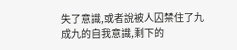失了意識,或者說被人囚禁住了九成九的自我意識,剩下的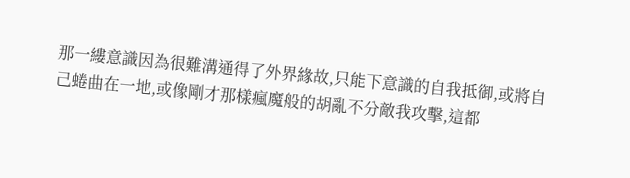那一縷意識因為很難溝通得了外界緣故,只能下意識的自我抵御,或將自己蜷曲在一地,或像剛才那樣瘋魔般的胡亂不分敵我攻擊,這都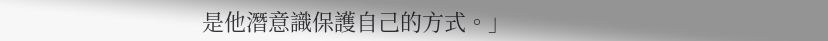是他潛意識保護自己的方式。」